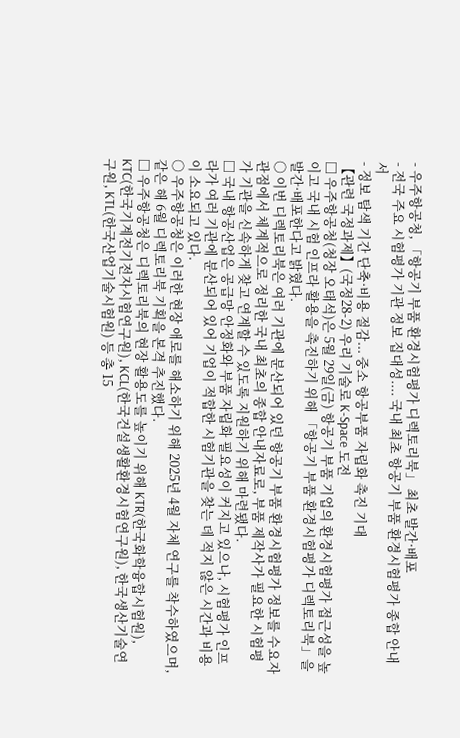- 우주항공청, 「항공기 부품 환경시험평가 디렉토리북」 최초 발간·배포
- 전국 주요 시험평가 기관 정보 집대성.... 국내 최초 항공기 부품 환경시험평가 종합 안내서
- 정보 탐색 기간 단축·비용 절감... 중소 항공부품 자립화 촉진 기대
【관련 국정과제】(국정28-2) 우리 기술로 K-Space 도전
□ 우주항공청(청장 오태석)은 5월 29일(금) 항공기 부품 기업의 환경시험평가 접근성을 높이고 국내 시험 인프라 활용을 촉진하기 위해 「항공기 부품 환경시험평가 디렉토리북」을 발간·배포한다고 밝혔다.
○ 이번 디렉토리북은 여러 기관에 분산되어 있던 항공기 부품 환경시험평가 정보를 수요자 관점에서 체계적으로 정리한 국내 최초의 종합 안내자료로, 부품 제작사가 필요한 시험평가 기관을 신속하게 찾고 연계할 수 있도록 지원하기 위해 마련됐다.
□ 국내 항공산업은 공급망 안정화와 부품 자립화 필요성이 커지고 있으나, 시험평가 인프라가 여러 기관에 분산되어 있어 기업이 적합한 시험기관을 찾는 데 적지 않은 시간과 비용이 소요되고 있다.
○ 우주항공청은 이러한 현장 애로를 해소하기 위해 2025년 4월 자체 연구를 착수하였으며, 같은 해 6월 디렉토리북 기획을 본격 추진했다.
□ 우주항공청은 디렉토리북의 현장 활용도를 높이기 위해 KTR(한국화학융합시험원), KTC(한국기계전기전자시험연구원), KCL(한국건설생활환경시험연구원), 한국생산기술연구원, KTL(한국산업기술시험원) 등 총 15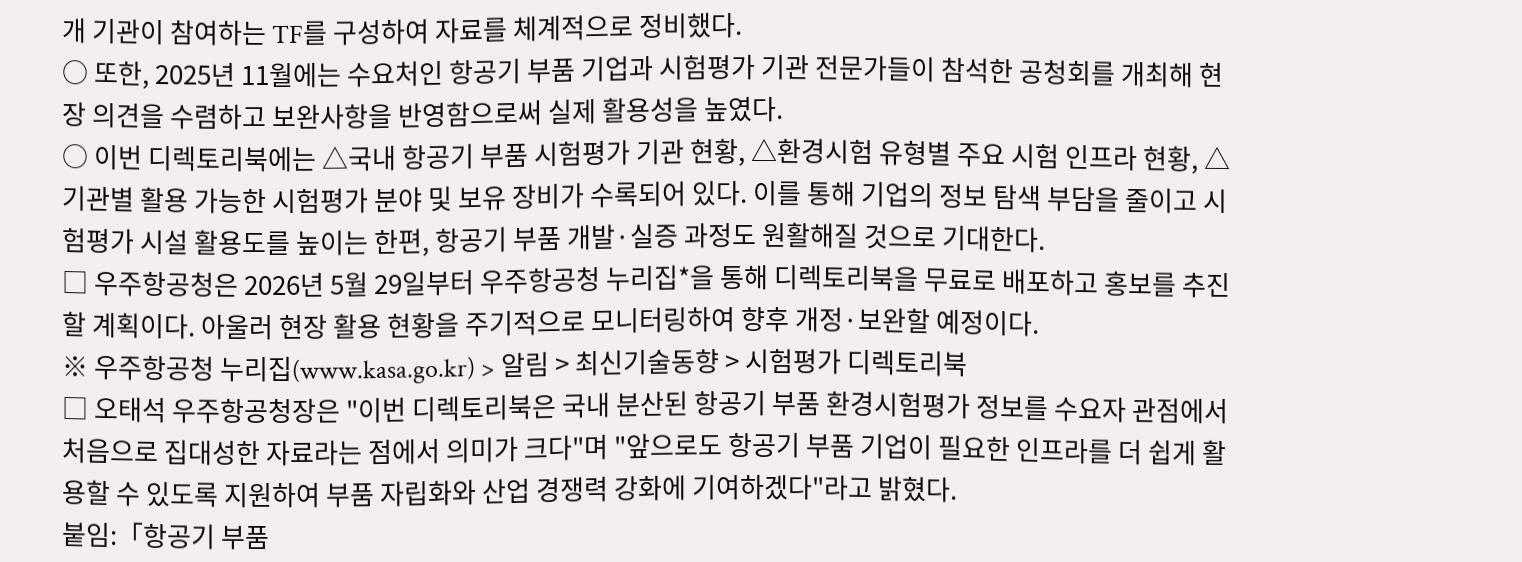개 기관이 참여하는 TF를 구성하여 자료를 체계적으로 정비했다.
○ 또한, 2025년 11월에는 수요처인 항공기 부품 기업과 시험평가 기관 전문가들이 참석한 공청회를 개최해 현장 의견을 수렴하고 보완사항을 반영함으로써 실제 활용성을 높였다.
○ 이번 디렉토리북에는 △국내 항공기 부품 시험평가 기관 현황, △환경시험 유형별 주요 시험 인프라 현황, △기관별 활용 가능한 시험평가 분야 및 보유 장비가 수록되어 있다. 이를 통해 기업의 정보 탐색 부담을 줄이고 시험평가 시설 활용도를 높이는 한편, 항공기 부품 개발·실증 과정도 원활해질 것으로 기대한다.
□ 우주항공청은 2026년 5월 29일부터 우주항공청 누리집*을 통해 디렉토리북을 무료로 배포하고 홍보를 추진할 계획이다. 아울러 현장 활용 현황을 주기적으로 모니터링하여 향후 개정·보완할 예정이다.
※ 우주항공청 누리집(www.kasa.go.kr) > 알림 > 최신기술동향 > 시험평가 디렉토리북
□ 오태석 우주항공청장은 "이번 디렉토리북은 국내 분산된 항공기 부품 환경시험평가 정보를 수요자 관점에서 처음으로 집대성한 자료라는 점에서 의미가 크다"며 "앞으로도 항공기 부품 기업이 필요한 인프라를 더 쉽게 활용할 수 있도록 지원하여 부품 자립화와 산업 경쟁력 강화에 기여하겠다"라고 밝혔다.
붙임:「항공기 부품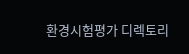환경시험평가 디렉토리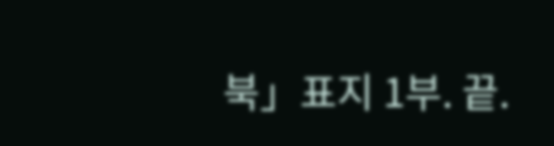북」표지 1부. 끝.